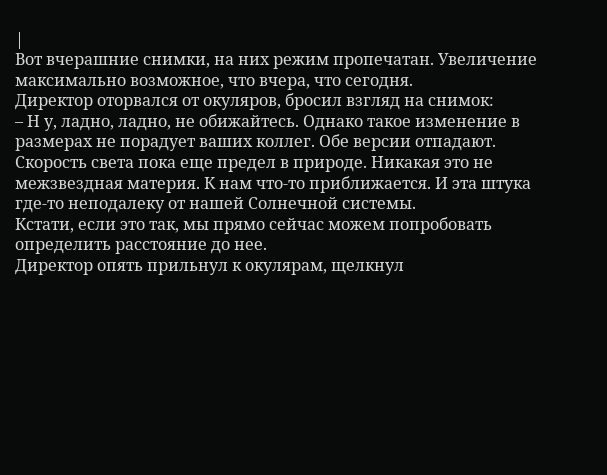|
Вот вчерашние снимки, на них режим пропечатан. Увеличение максимально возможное, что вчера, что сегодня.
Директор оторвался от окуляров, бросил взгляд на снимок:
– Н у, ладно, ладно, не обижайтесь. Однако такое изменение в размерах не порадует ваших коллег. Обе версии отпадают. Скорость света пока еще предел в природе. Никакая это не межзвездная материя. К нам что-то приближается. И эта штука где-то неподалеку от нашей Солнечной системы.
Кстати, если это так, мы прямо сейчас можем попробовать определить расстояние до нее.
Директор опять прильнул к окулярам, щелкнул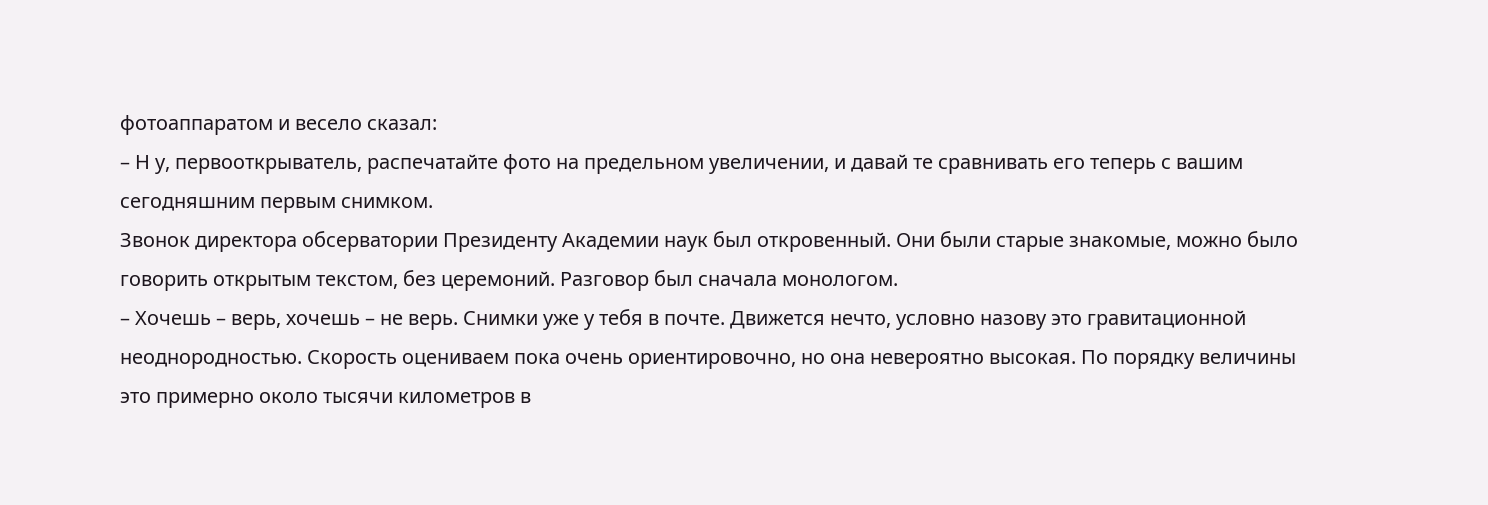фотоаппаратом и весело сказал:
– Н у, первооткрыватель, распечатайте фото на предельном увеличении, и давай те сравнивать его теперь с вашим сегодняшним первым снимком.
Звонок директора обсерватории Президенту Академии наук был откровенный. Они были старые знакомые, можно было говорить открытым текстом, без церемоний. Разговор был сначала монологом.
– Хочешь – верь, хочешь – не верь. Снимки уже у тебя в почте. Движется нечто, условно назову это гравитационной неоднородностью. Скорость оцениваем пока очень ориентировочно, но она невероятно высокая. По порядку величины это примерно около тысячи километров в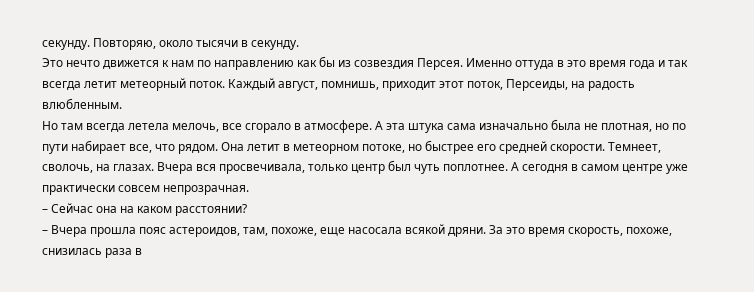секунду. Повторяю, около тысячи в секунду.
Это нечто движется к нам по направлению как бы из созвездия Персея. Именно оттуда в это время года и так всегда летит метеорный поток. Каждый август, помнишь, приходит этот поток, Персеиды, на радость влюбленным.
Но там всегда летела мелочь, все сгорало в атмосфере. А эта штука сама изначально была не плотная, но по пути набирает все, что рядом. Она летит в метеорном потоке, но быстрее его средней скорости. Темнеет, сволочь, на глазах. Вчера вся просвечивала, только центр был чуть поплотнее. А сегодня в самом центре уже практически совсем непрозрачная.
– Сейчас она на каком расстоянии?
– Вчера прошла пояс астероидов, там, похоже, еще насосала всякой дряни. За это время скорость, похоже, снизилась раза в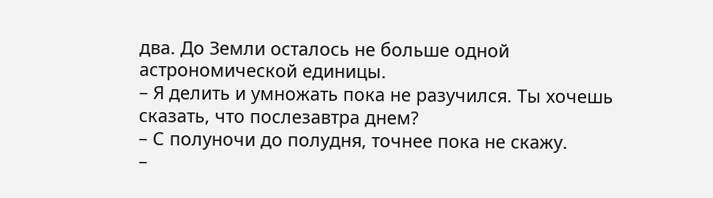два. До Земли осталось не больше одной астрономической единицы.
– Я делить и умножать пока не разучился. Ты хочешь сказать, что послезавтра днем?
– С полуночи до полудня, точнее пока не скажу.
–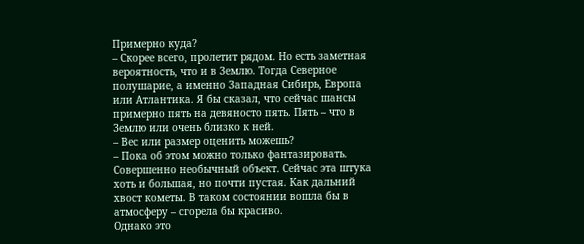Примерно куда?
– Скорее всего, пролетит рядом. Но есть заметная вероятность, что и в Землю. Тогда Северное полушарие, а именно Западная Сибирь, Европа или Атлантика. Я бы сказал, что сейчас шансы примерно пять на девяносто пять. Пять – что в Землю или очень близко к ней.
– Вес или размер оценить можешь?
– Пока об этом можно только фантазировать. Совершенно необычный объект. Сейчас эта штука хоть и большая, но почти пустая. Как дальний хвост кометы. В таком состоянии вошла бы в атмосферу – сгорела бы красиво.
Однако это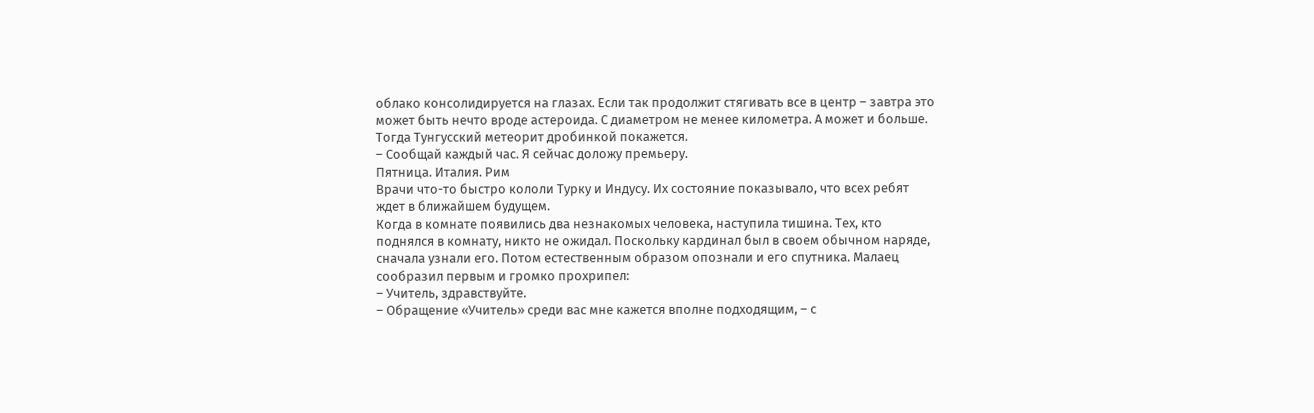облако консолидируется на глазах. Если так продолжит стягивать все в центр – завтра это может быть нечто вроде астероида. С диаметром не менее километра. А может и больше. Тогда Тунгусский метеорит дробинкой покажется.
– Сообщай каждый час. Я сейчас доложу премьеру.
Пятница. Италия. Рим
Врачи что-то быстро кололи Турку и Индусу. Их состояние показывало, что всех ребят ждет в ближайшем будущем.
Когда в комнате появились два незнакомых человека, наступила тишина. Тех, кто поднялся в комнату, никто не ожидал. Поскольку кардинал был в своем обычном наряде, сначала узнали его. Потом естественным образом опознали и его спутника. Малаец сообразил первым и громко прохрипел:
– Учитель, здравствуйте.
– Обращение «Учитель» среди вас мне кажется вполне подходящим, – с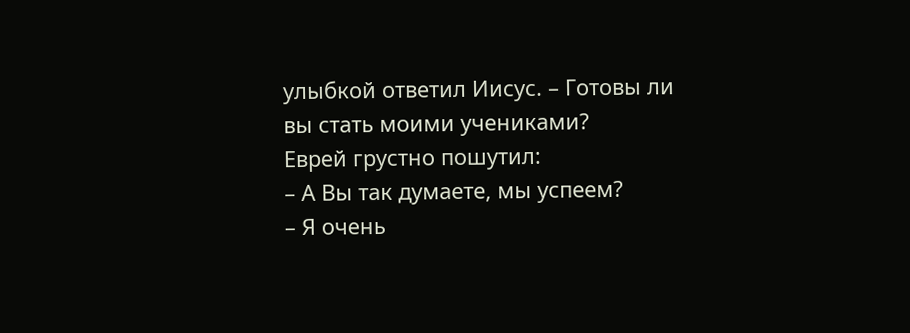улыбкой ответил Иисус. – Готовы ли вы стать моими учениками?
Еврей грустно пошутил:
– А Вы так думаете, мы успеем?
– Я очень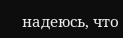надеюсь, что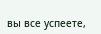вы все успеете,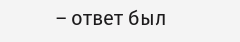– ответ был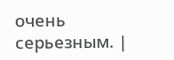очень серьезным. |